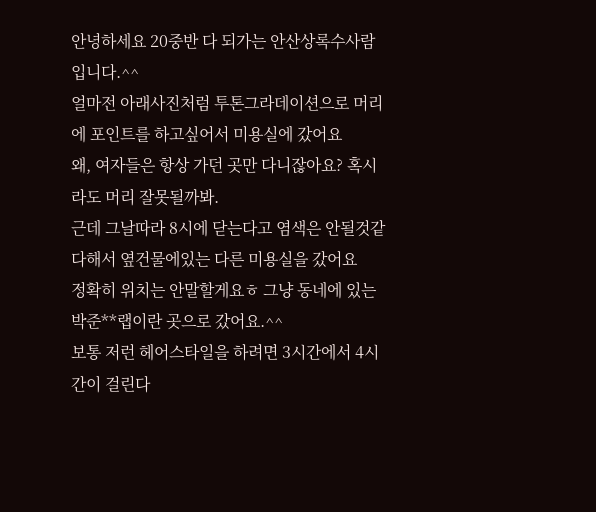안녕하세요 20중반 다 되가는 안산상록수사람입니다.^^
얼마전 아래사진처럼 투톤그라데이션으로 머리에 포인트를 하고싶어서 미용실에 갔어요
왜, 여자들은 항상 가던 곳만 다니잖아요? 혹시라도 머리 잘못될까봐.
근데 그날따라 8시에 닫는다고 염색은 안될것같다해서 옆건물에있는 다른 미용실을 갔어요
정확히 위치는 안말할게요ㅎ 그냥 동네에 있는 박준**랩이란 곳으로 갔어요.^^
보통 저런 헤어스타일을 하려면 3시간에서 4시간이 걸린다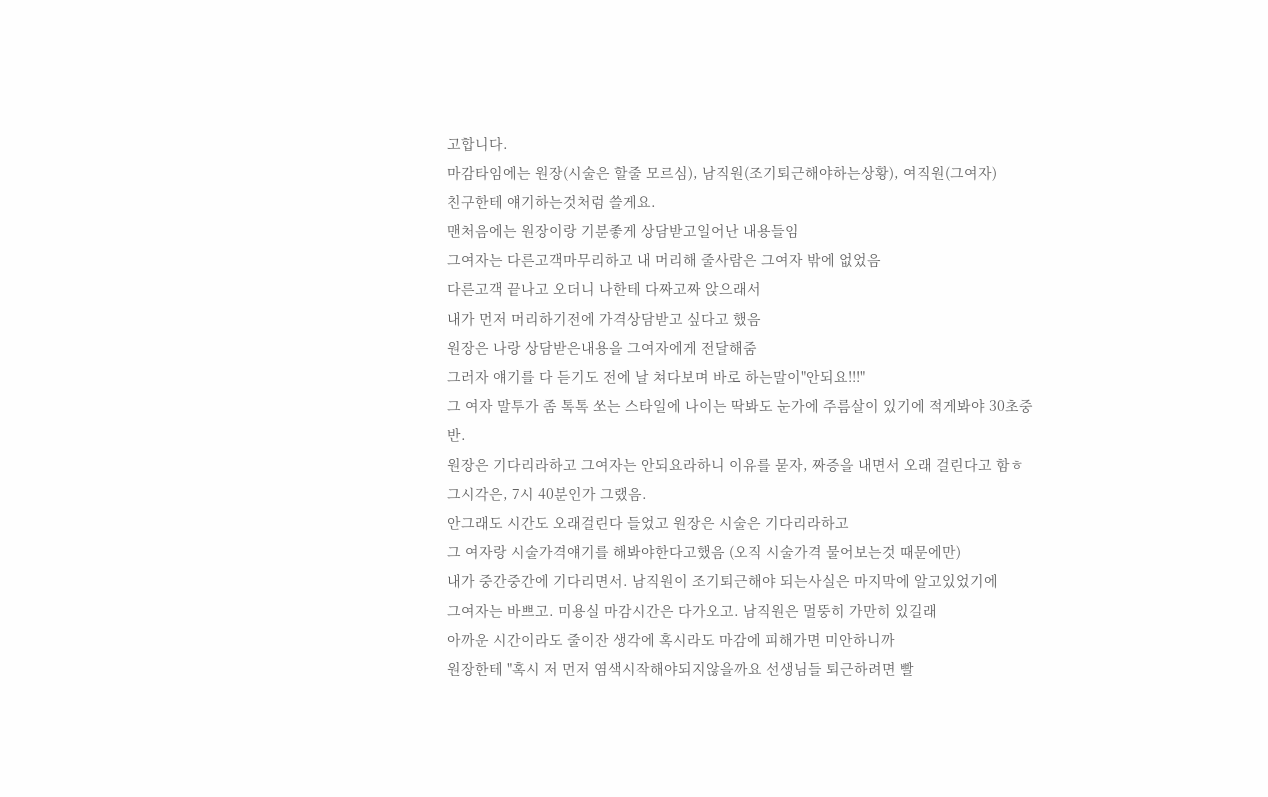고합니다.
마감타임에는 원장(시술은 할줄 모르심), 남직원(조기퇴근해야하는상황), 여직원(그여자)
친구한테 얘기하는것처럼 쓸게요.
맨처음에는 원장이랑 기분좋게 상담받고일어난 내용들임
그여자는 다른고객마무리하고 내 머리해 줄사람은 그여자 밖에 없었음
다른고객 끝나고 오더니 나한테 다짜고짜 앉으래서
내가 먼저 머리하기전에 가격상담받고 싶다고 했음
원장은 나랑 상담받은내용을 그여자에게 전달해줌
그러자 얘기를 다 듣기도 전에 날 쳐다보며 바로 하는말이"안되요!!!"
그 여자 말투가 좀 톡톡 쏘는 스타일에 나이는 딱봐도 눈가에 주름살이 있기에 적게봐야 30초중반.
원장은 기다리라하고 그여자는 안되요라하니 이유를 묻자, 짜증을 내면서 오래 걸린다고 함ㅎ
그시각은, 7시 40분인가 그랬음.
안그래도 시간도 오래걸린다 들었고 원장은 시술은 기다리라하고
그 여자랑 시술가격얘기를 해봐야한다고했음 (오직 시술가격 물어보는것 때문에만)
내가 중간중간에 기다리면서. 남직원이 조기퇴근해야 되는사실은 마지막에 알고있었기에
그여자는 바쁘고. 미용실 마감시간은 다가오고. 남직원은 멀뚱히 가만히 있길래
아까운 시간이라도 줄이잔 생각에 혹시라도 마감에 피해가면 미안하니까
원장한테 "혹시 저 먼저 염색시작해야되지않을까요 선생님들 퇴근하려면 빨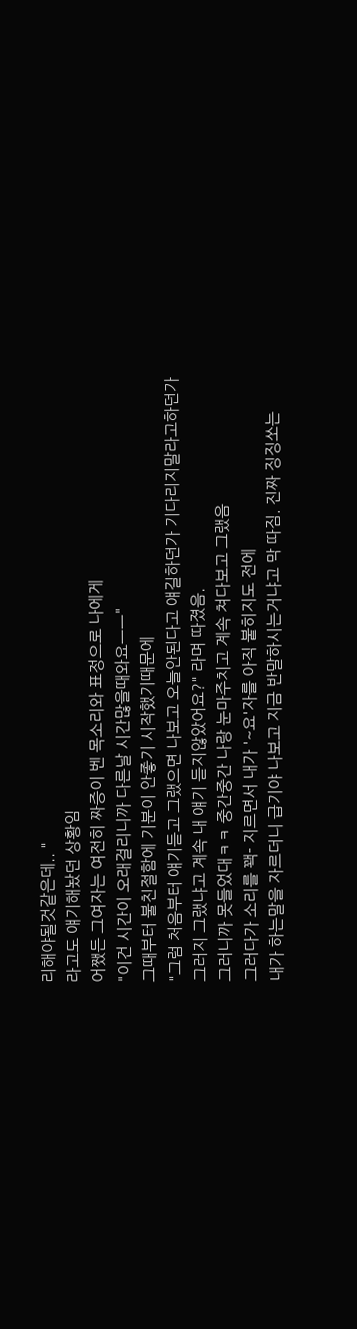리해야될것같은데.. "
라고도 얘기해놨던 상황임
어쨌든 그여자는 여전히 짜증이 벤 목소리와 표정으로 나에게
"이건 시간이 오래걸리니까 다른날 시간많을때와요ㅡㅡ"
그때부터 불친절함에 기분이 안좋기 시작했기때문에
"그럼 처음부터 얘기듣고 그랬으면 나보고 오늘안된다고 얘길하던가 기다리지말라고하던가
그러지 그랬냐고 계속 내 얘기 듣지않았어요?" 라며 따졌음.
그러니까 못들었대ㅋㅋ 중간중간 나랑 눈마주치고 계속 쳐다보고 그랬음
그러다가 소리를 꽥- 지르면서 내가 '~요'자를 아직 붙히지도 전에
내가 하는말을 자르더니 급기야 나보고 지금 반말하시는거냐고 막 따짐. 진짜 징징쏘는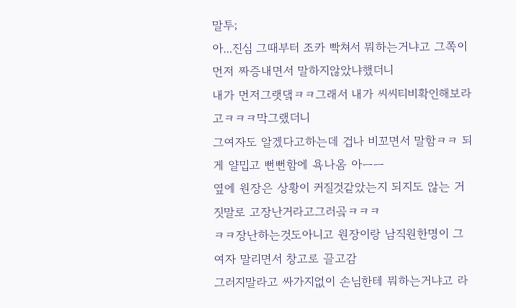말투;
아...진심 그때부터 조카 빡쳐서 뭐하는거냐고 그쪽이 먼저 짜증내면서 말하지않았냐했더니
내가 먼저그랫댘ㅋㅋ그래서 내가 씨씨티비확인해보라고ㅋㅋㅋ막그랬더니
그여자도 알겠다고하는데 겁나 비꼬면서 말함ㅋㅋ 되게 얄밉고 뻔뻔함에 욕나옴 아ㅡㅡ
옆에 원장은 상황이 커질것같았는지 되지도 않는 거짓말로 고장난거라고그러곸ㅋㅋㅋ
ㅋㅋ장난하는것도아니고 원장이랑 남직원한명이 그여자 말리면서 창고로 끌고감
그러지말라고 싸가지없이 손님한테 뭐하는거냐고 라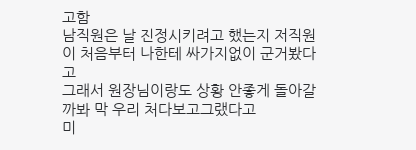고함
남직원은 날 진정시키려고 했는지 저직원이 처음부터 나한테 싸가지없이 군거봤다고
그래서 원장님이랑도 상황 안좋게 돌아갈까봐 막 우리 처다보고그랬다고
미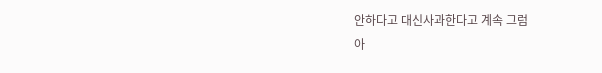안하다고 대신사과한다고 계속 그럼
아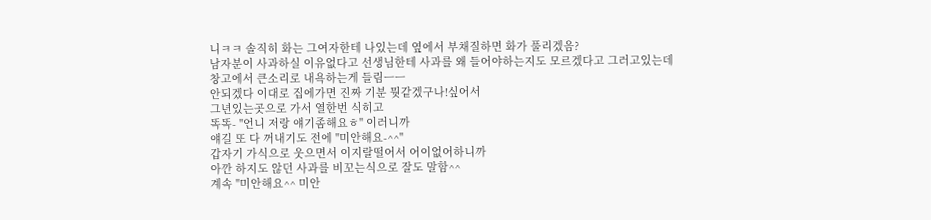니ㅋㅋ 솔직히 화는 그여자한테 나있는데 옆에서 부채질하면 화가 풀리겠음?
남자분이 사과하실 이유없다고 선생님한테 사과를 왜 들어야하는지도 모르겠다고 그러고있는데
창고에서 큰소리로 내욕하는게 들림ㅡㅡ
안되겠다 이대로 집에가면 진짜 기분 뭣같겠구나!싶어서
그년있는곳으로 가서 열한번 식히고
똑똑- "언니 저랑 얘기좀해요ㅎ" 이러니까
얘길 또 다 꺼내기도 전에 "미안해요-^^"
갑자기 가식으로 웃으면서 이지랄떨어서 어이없어하니까
아깐 하지도 않던 사과를 비꼬는식으로 잘도 말함^^
계속 "미안해요^^ 미안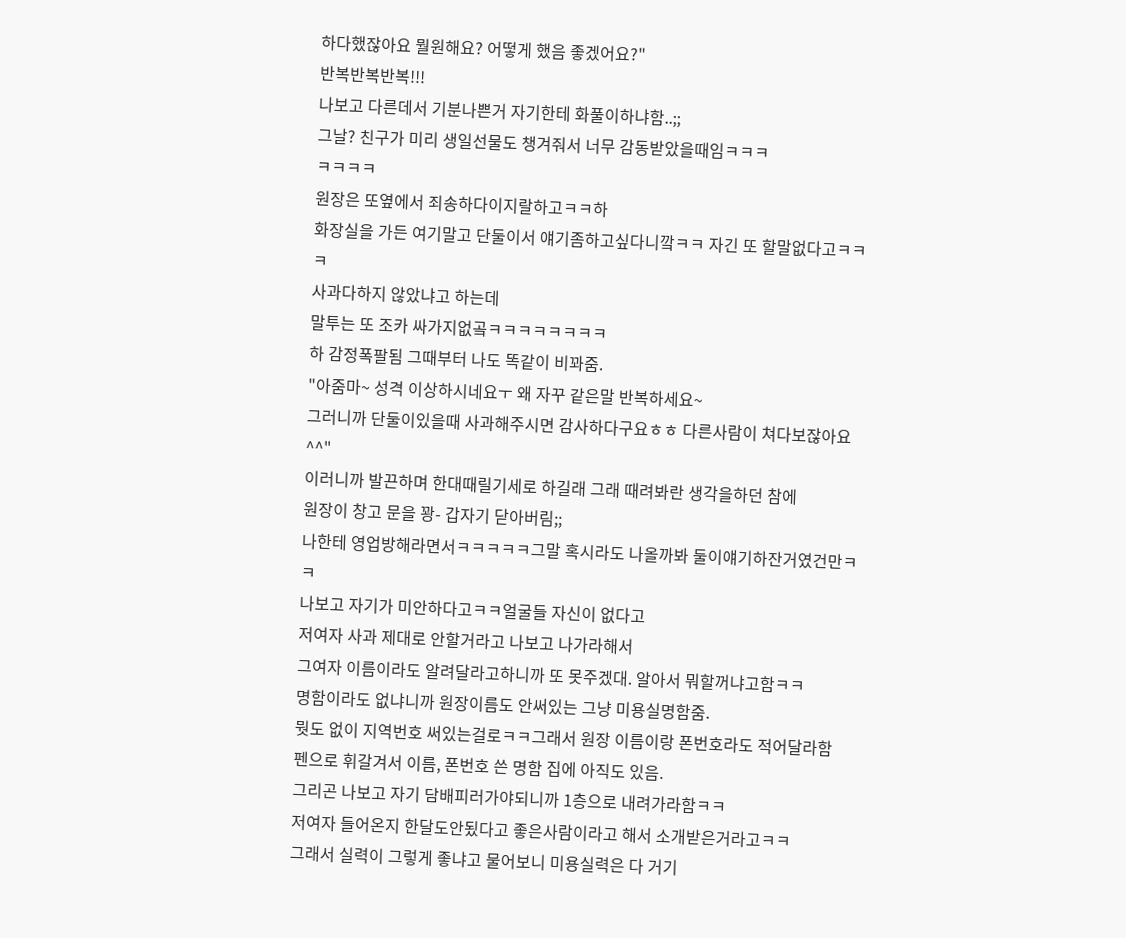하다했잖아요 뭘원해요? 어떻게 했음 좋겠어요?"
반복반복반복!!!
나보고 다른데서 기분나쁜거 자기한테 화풀이하냐함..;;
그날? 친구가 미리 생일선물도 챙겨줘서 너무 감동받았을때임ㅋㅋㅋ
ㅋㅋㅋㅋ
원장은 또옆에서 죄송하다이지랄하고ㅋㅋ하
화장실을 가든 여기말고 단둘이서 얘기좀하고싶다니깤ㅋㅋ 자긴 또 할말없다고ㅋㅋㅋ
사과다하지 않았냐고 하는데
말투는 또 조카 싸가지없곸ㅋㅋㅋㅋㅋㅋㅋㅋ
하 감정폭팔됨 그때부터 나도 똑같이 비꽈줌.
"아줌마~ 성격 이상하시네요ㅜ 왜 자꾸 같은말 반복하세요~
그러니까 단둘이있을때 사과해주시면 감사하다구요ㅎㅎ 다른사람이 쳐다보잖아요^^"
이러니까 발끈하며 한대때릴기세로 하길래 그래 때려봐란 생각을하던 참에
원장이 창고 문을 꽝- 갑자기 닫아버림;;
나한테 영업방해라면서ㅋㅋㅋㅋㅋ그말 혹시라도 나올까봐 둘이얘기하잔거였건만ㅋㅋ
나보고 자기가 미안하다고ㅋㅋ얼굴들 자신이 없다고
저여자 사과 제대로 안할거라고 나보고 나가라해서
그여자 이름이라도 알려달라고하니까 또 못주겠대. 알아서 뭐할꺼냐고함ㅋㅋ
명함이라도 없냐니까 원장이름도 안써있는 그냥 미용실명함줌.
뭣도 없이 지역번호 써있는걸로ㅋㅋ그래서 원장 이름이랑 폰번호라도 적어달라함
펜으로 휘갈겨서 이름, 폰번호 쓴 명함 집에 아직도 있음.
그리곤 나보고 자기 담배피러가야되니까 1층으로 내려가라함ㅋㅋ
저여자 들어온지 한달도안됬다고 좋은사람이라고 해서 소개받은거라고ㅋㅋ
그래서 실력이 그렇게 좋냐고 물어보니 미용실력은 다 거기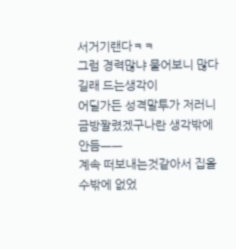서거기랜다ㅋㅋ
그럼 경력많냐 물어보니 많다길래 드는생각이
어딜가든 성격말투가 저러니 금방짤렸겠구나란 생각밖에 안듬ㅡㅡ
계속 떠보내는것같아서 집올수밖에 없었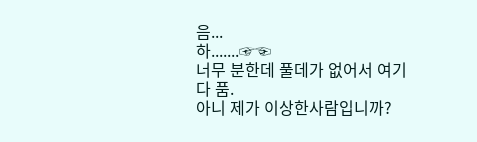음...
하.......☞☜
너무 분한데 풀데가 없어서 여기다 품.
아니 제가 이상한사람입니까?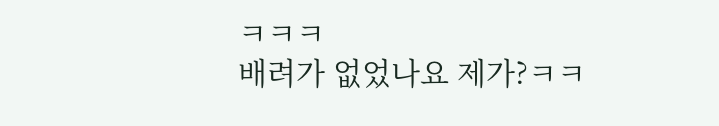ㅋㅋㅋ
배려가 없었나요 제가?ㅋㅋ